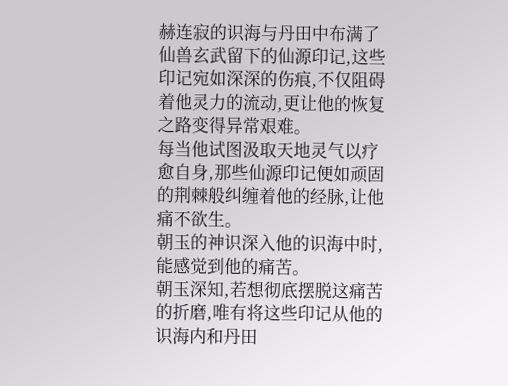赫连寂的识海与丹田中布满了仙兽玄武留下的仙源印记,这些印记宛如深深的伤痕,不仅阻碍着他灵力的流动,更让他的恢复之路变得异常艰难。
每当他试图汲取天地灵气以疗愈自身,那些仙源印记便如顽固的荆棘般纠缠着他的经脉,让他痛不欲生。
朝玉的神识深入他的识海中时,能感觉到他的痛苦。
朝玉深知,若想彻底摆脱这痛苦的折磨,唯有将这些印记从他的识海内和丹田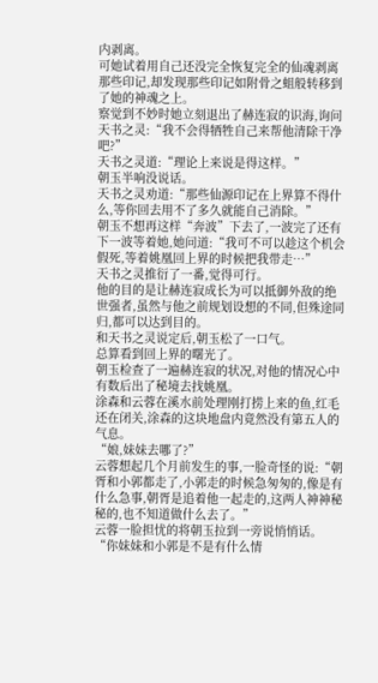内剥离。
可她试着用自己还没完全恢复完全的仙魂剥离那些印记,却发现那些印记如附骨之蛆般转移到了她的神魂之上。
察觉到不妙时她立刻退出了赫连寂的识海,询问天书之灵:“我不会得牺牲自己来帮他清除干净吧?”
天书之灵道:“理论上来说是得这样。”
朝玉半响没说话。
天书之灵劝道:“那些仙源印记在上界算不得什么,等你回去用不了多久就能自己消除。”
朝玉不想再这样“奔波”下去了,一波完了还有下一波等着她,她问道:“我可不可以趁这个机会假死,等着姚凰回上界的时候把我带走…”
天书之灵推衍了一番,觉得可行。
他的目的是让赫连寂成长为可以抵御外敌的绝世强者,虽然与他之前规划设想的不同,但殊途同归,都可以达到目的。
和天书之灵说定后,朝玉松了一口气。
总算看到回上界的曙光了。
朝玉检查了一遍赫连寂的状况,对他的情况心中有数后出了秘境去找姚凰。
涂森和云蓉在溪水前处理刚打捞上来的鱼,红毛还在闭关,涂森的这块地盘内竟然没有第五人的气息。
“娘,妹妹去哪了?”
云蓉想起几个月前发生的事,一脸奇怪的说:“朝胥和小郭都走了,小郭走的时候急匆匆的,像是有什么急事,朝胥是追着他一起走的,这两人神神秘秘的,也不知道做什么去了。”
云蓉一脸担忧的将朝玉拉到一旁说悄悄话。
“你妹妹和小郭是不是有什么情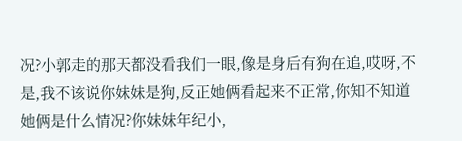况?小郭走的那天都没看我们一眼,像是身后有狗在追,哎呀,不是,我不该说你妹妹是狗,反正她俩看起来不正常,你知不知道她俩是什么情况?你妹妹年纪小,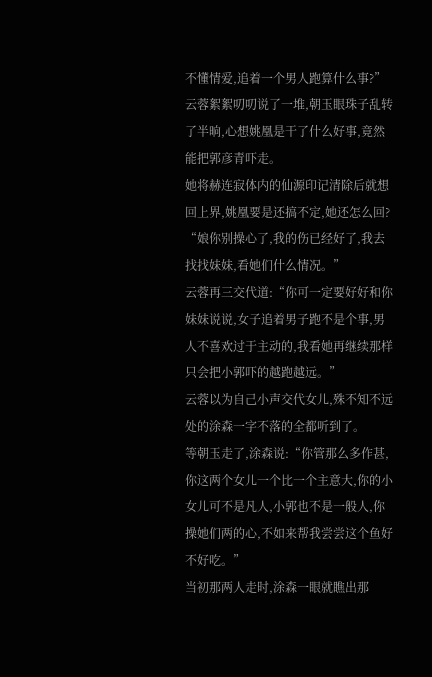不懂情爱,追着一个男人跑算什么事?”
云蓉絮絮叨叨说了一堆,朝玉眼珠子乱转了半晌,心想姚凰是干了什么好事,竟然能把郭彦青吓走。
她将赫连寂体内的仙源印记清除后就想回上界,姚凰要是还搞不定,她还怎么回?
“娘你别操心了,我的伤已经好了,我去找找妹妹,看她们什么情况。”
云蓉再三交代道:“你可一定要好好和你妹妹说说,女子追着男子跑不是个事,男人不喜欢过于主动的,我看她再继续那样只会把小郭吓的越跑越远。”
云蓉以为自己小声交代女儿,殊不知不远处的涂森一字不落的全都听到了。
等朝玉走了,涂森说:“你管那么多作甚,你这两个女儿一个比一个主意大,你的小女儿可不是凡人,小郭也不是一般人,你操她们两的心,不如来帮我尝尝这个鱼好不好吃。”
当初那两人走时,涂森一眼就瞧出那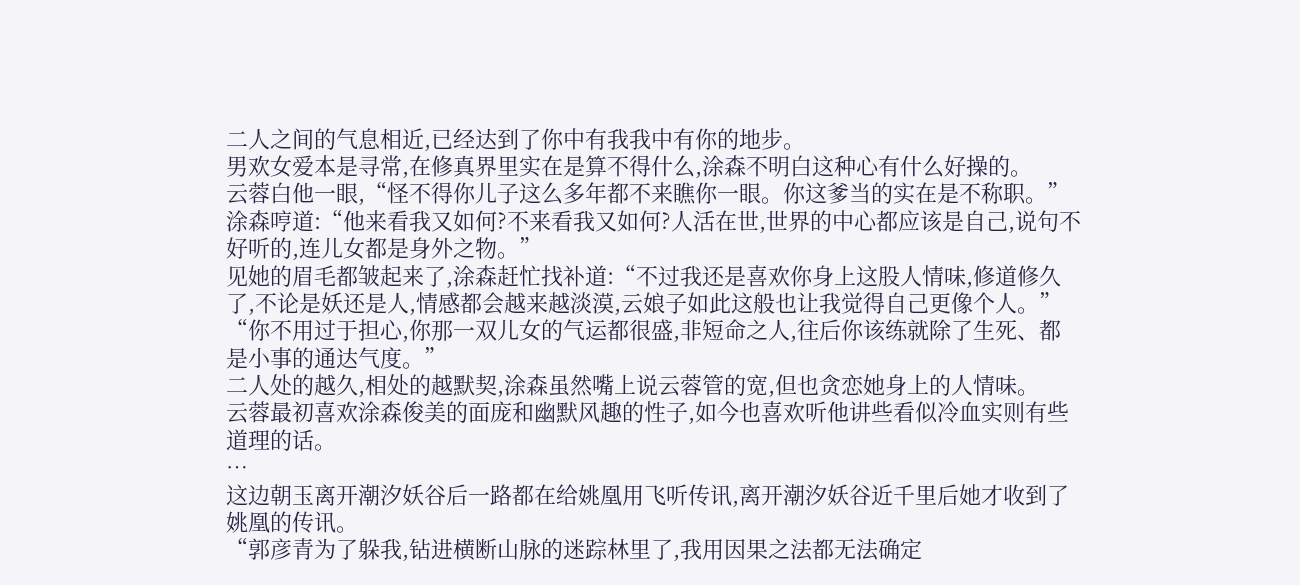二人之间的气息相近,已经达到了你中有我我中有你的地步。
男欢女爱本是寻常,在修真界里实在是算不得什么,涂森不明白这种心有什么好操的。
云蓉白他一眼,“怪不得你儿子这么多年都不来瞧你一眼。你这爹当的实在是不称职。”
涂森哼道:“他来看我又如何?不来看我又如何?人活在世,世界的中心都应该是自己,说句不好听的,连儿女都是身外之物。”
见她的眉毛都皱起来了,涂森赶忙找补道:“不过我还是喜欢你身上这股人情味,修道修久了,不论是妖还是人,情感都会越来越淡漠,云娘子如此这般也让我觉得自己更像个人。”
“你不用过于担心,你那一双儿女的气运都很盛,非短命之人,往后你该练就除了生死、都是小事的通达气度。”
二人处的越久,相处的越默契,涂森虽然嘴上说云蓉管的宽,但也贪恋她身上的人情味。
云蓉最初喜欢涂森俊美的面庞和幽默风趣的性子,如今也喜欢听他讲些看似冷血实则有些道理的话。
…
这边朝玉离开潮汐妖谷后一路都在给姚凰用飞听传讯,离开潮汐妖谷近千里后她才收到了姚凰的传讯。
“郭彦青为了躲我,钻进横断山脉的迷踪林里了,我用因果之法都无法确定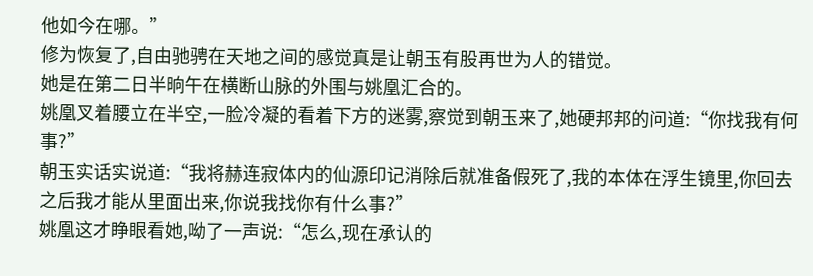他如今在哪。”
修为恢复了,自由驰骋在天地之间的感觉真是让朝玉有股再世为人的错觉。
她是在第二日半晌午在横断山脉的外围与姚凰汇合的。
姚凰叉着腰立在半空,一脸冷凝的看着下方的迷雾,察觉到朝玉来了,她硬邦邦的问道:“你找我有何事?”
朝玉实话实说道:“我将赫连寂体内的仙源印记消除后就准备假死了,我的本体在浮生镜里,你回去之后我才能从里面出来,你说我找你有什么事?”
姚凰这才睁眼看她,呦了一声说:“怎么,现在承认的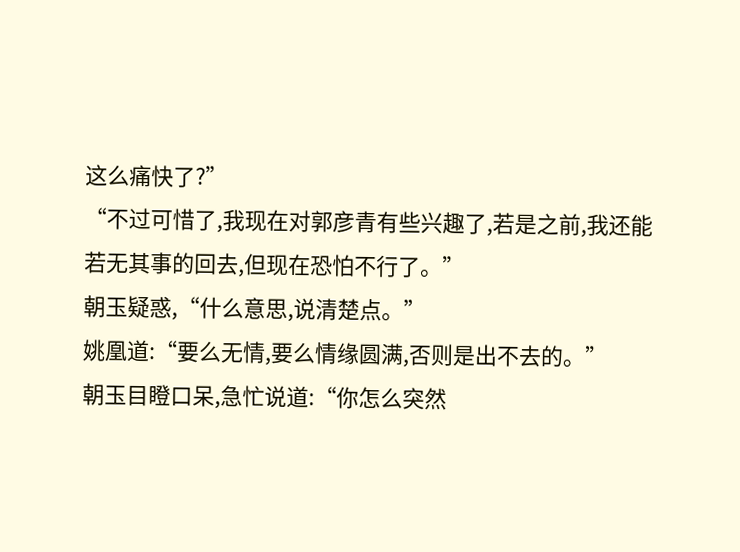这么痛快了?”
“不过可惜了,我现在对郭彦青有些兴趣了,若是之前,我还能若无其事的回去,但现在恐怕不行了。”
朝玉疑惑,“什么意思,说清楚点。”
姚凰道:“要么无情,要么情缘圆满,否则是出不去的。”
朝玉目瞪口呆,急忙说道:“你怎么突然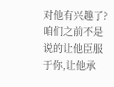对他有兴趣了?咱们之前不是说的让他臣服于你,让他承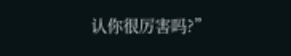认你很厉害吗?”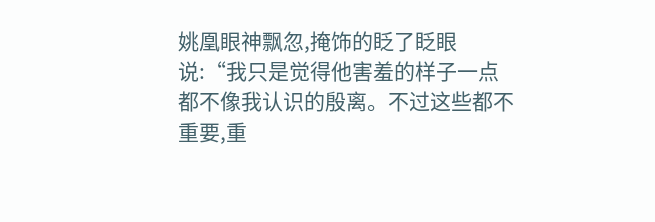姚凰眼神飘忽,掩饰的眨了眨眼说:“我只是觉得他害羞的样子一点都不像我认识的殷离。不过这些都不重要,重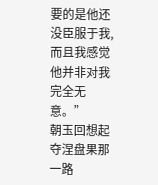要的是他还没臣服于我,而且我感觉他并非对我完全无意。”
朝玉回想起夺涅盘果那一路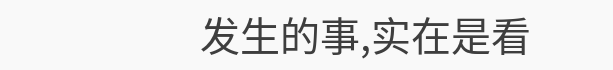发生的事,实在是看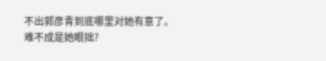不出郭彦青到底哪里对她有意了。
难不成是她眼拙?